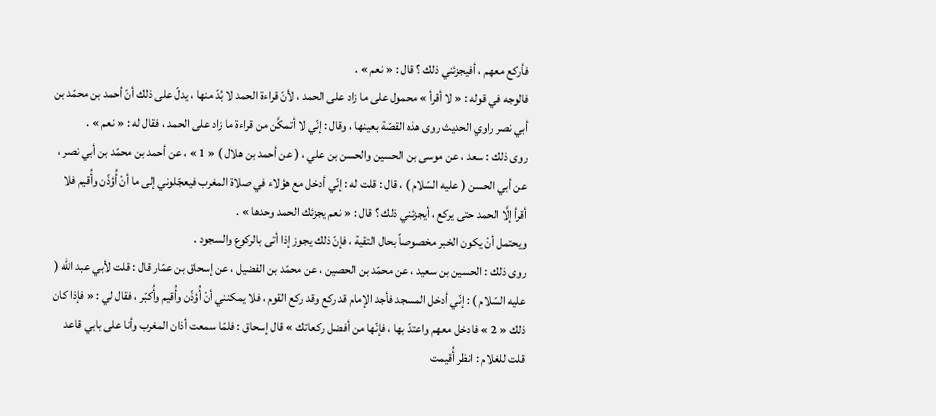فأركع معهم ، أفيجزئني ذلك ؟ قال : « نعم » .
فالوجه في قوله : « لا أقرأ » محمول على ما زاد على الحمد ، لأنّ قراءة الحمد لا بُدّ منها ، يدلّ على ذلك أنّ أحمد بن محمّد بن أبي نصر راوي الحديث روى هذه القصّة بعينها ، وقال : إنّي لا أتمكَّن من قراءة ما زاد على الحمد ، فقال له : « نعم » .
روى ذلك : سعد ، عن موسى بن الحسين والحسن بن علي ، ( عن أحمد بن هلال ) « 1 » ، عن أحمد بن محمّد بن أبي نصر ، عن أبي الحسن ( عليه السّلام ) ، قال : قلت له : إنّي أدخل مع هؤلاء في صلاة المغرب فيعجّلوني إلى ما أنْ أُؤذّن وأُقيم فلا أقرأ إلَّا الحمد حتى يركع ، أيجزئني ذلك ؟ قال : « نعم يجزئك الحمد وحدها » .
ويحتمل أنْ يكون الخبر مخصوصاً بحال التقية ، فإنّ ذلك يجوز إذا أتى بالركوع والسجود .
روى ذلك : الحسين بن سعيد ، عن محمّد بن الحصين ، عن محمّد بن الفضيل ، عن إسحاق بن عمّار قال : قلت لأبي عبد الله ( عليه السّلام ) : إنّي أدخل المسجد فأجد الإمام قد ركع وقد ركع القوم ، فلا يمكنني أنْ أُؤذّن وأُقيم وأُكبّر ، فقال لي : « فإذا كان ذلك « 2 » فادخل معهم واعتدّ بها ، فإنّها من أفضل ركعاتك » قال إسحاق : فلمّا سمعت أذان المغرب وأنا على بابي قاعد قلت للغلام : انظر أُقيمت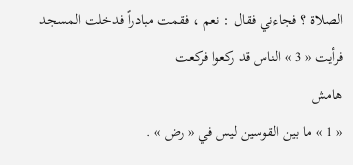الصلاة ؟ فجاءني فقال : نعم ، فقمت مبادراً فدخلت المسجد فرأيت « 3 » الناس قد ركعوا فركعت
هامش
« 1 » ما بين القوسين ليس في « رض » .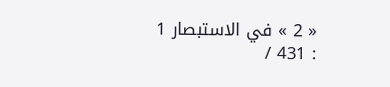« 2 » في الاستبصار 1 : 431 /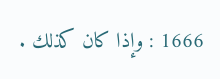1666 : وإذا كان كذلك .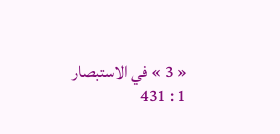« 3 » في الاستبصار 1 : 431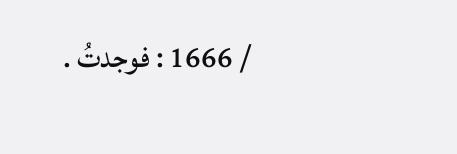/ 1666 : فوجدتُ .